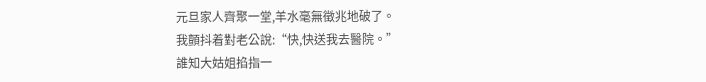元旦家人齊聚一堂,羊水毫無徵兆地破了。
我顫抖着對老公說:“快,快送我去醫院。”
誰知大姑姐掐指一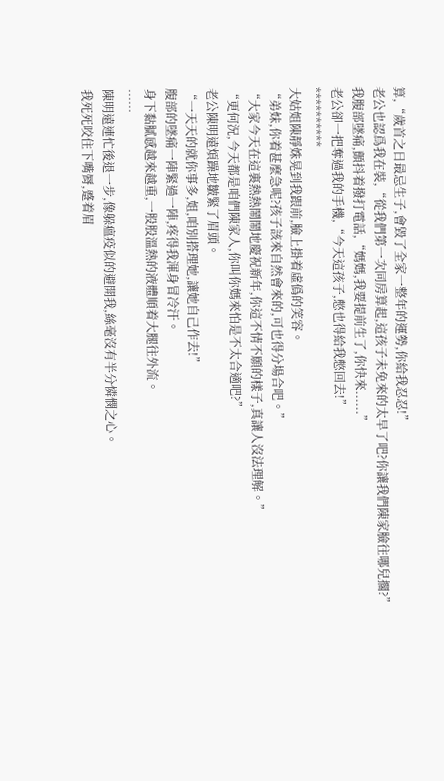算,“歲首之日最忌生子,會毀了全家一整年的運勢,你給我忍忍!”
老公也認爲我在裝,“從我們第一次同房算起,這孩子未免來的太早了吧?你讓我們陳家臉往哪兒擱?”
我腹部墜痛,顫抖着撥打電話,“媽媽,我要提前生了,你快來......”
老公卻一把奪過我的手機,“今天這孩子,憋也得給我憋回去!”
**********
大姑姐陳靜姝晃到我跟前,臉上掛着虛僞的笑容。
“弟妹,你着甚麼急呢?孩子該來自然會來的,可也得分場合吧。”
“大家今天在這裏熱熱鬧鬧地慶祝新年,你這不情不願的樣子,真讓人沒法理解。”
“更何況,今天都是咱們陳家人,你叫你媽來怕是不太合適吧?”
老公陳明遠煩躁地皺緊了眉頭。
“一天天的就你事多,姐,咱別搭理她,讓她自己作去!”
腹部的墜痛一陣緊過一陣,疼得我渾身冒冷汗。
身下黏膩感越來越重,一股股溫熱的液體順着大腿往外流。
……
陳明遠連忙後退一步,像躲瘟疫似的避開我,絲毫沒有半分憐憫之心。
我死死咬住下嘴脣,蹙着眉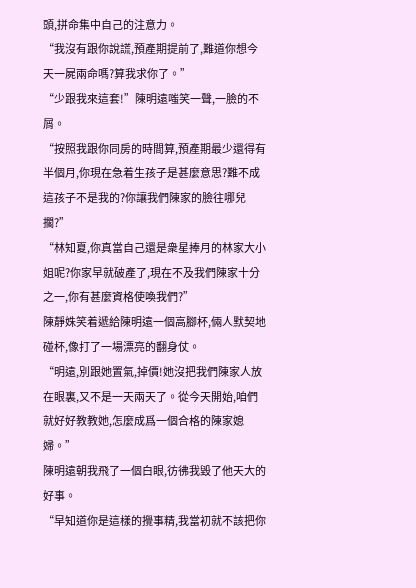頭,拼命集中自己的注意力。
“我沒有跟你說謊,預產期提前了,難道你想今天一屍兩命嗎?算我求你了。”
“少跟我來這套!”陳明遠嗤笑一聲,一臉的不屑。
“按照我跟你同房的時間算,預產期最少還得有半個月,你現在急着生孩子是甚麼意思?難不成這孩子不是我的?你讓我們陳家的臉往哪兒擱?”
“林知夏,你真當自己還是衆星捧月的林家大小姐呢?你家早就破產了,現在不及我們陳家十分之一,你有甚麼資格使喚我們?”
陳靜姝笑着遞給陳明遠一個高腳杯,倆人默契地碰杯,像打了一場漂亮的翻身仗。
“明遠,別跟她置氣,掉價!她沒把我們陳家人放在眼裏,又不是一天兩天了。從今天開始,咱們就好好教教她,怎麼成爲一個合格的陳家媳婦。”
陳明遠朝我飛了一個白眼,彷彿我毀了他天大的好事。
“早知道你是這樣的攪事精,我當初就不該把你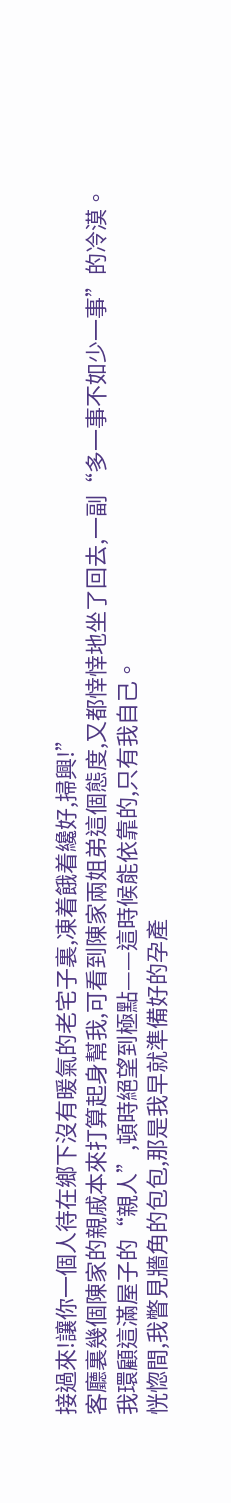接過來!讓你一個人待在鄉下沒有暖氣的老宅子裏,凍着餓着纔好,掃興!”
客廳裏幾個陳家的親戚本來打算起身幫我,可看到陳家兩姐弟這個態度,又都悻悻地坐了回去,一副“多一事不如少一事”的冷漠。
我環顧這滿屋子的“親人”,頓時絕望到極點——這時候能依靠的,只有我自己。
恍惚間,我瞥見牆角的包包,那是我早就準備好的孕產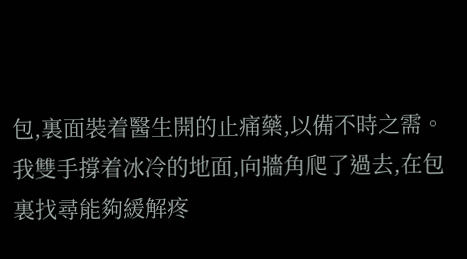包,裏面裝着醫生開的止痛藥,以備不時之需。
我雙手撐着冰冷的地面,向牆角爬了過去,在包裏找尋能夠緩解疼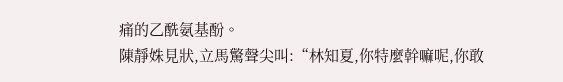痛的乙酰氨基酚。
陳靜姝見狀,立馬驚聲尖叫:“林知夏,你特麼幹嘛呢,你敢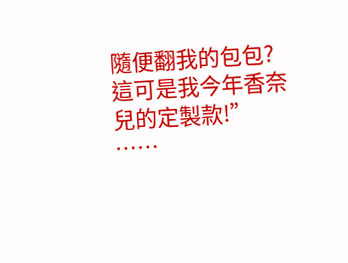隨便翻我的包包?這可是我今年香奈兒的定製款!”
……